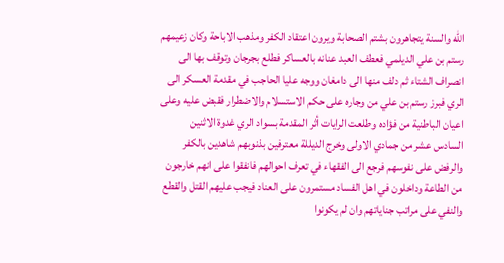الله والسنة يتجاهرون بشتم الصحابة ويرون اعتقاد الكفر ومذهب الاباحة وكان زعيمهم رستم بن علي الديلمي فعطف العبد عنانه بالعساكر فطلع بجرجان وتوقف بها الى انصراف الشتاء ثم دلف منها الى دامغان ووجه عليا الحاجب في مقدمة العسكر الى الري فبرز رستم بن علي من وجاره على حكم الاستسلام والاضطرار فقبض عليه وعلى اعيان الباطنية من فؤاده وطلعت الرايات أثر المقدمة بسواد الري غدوة الاثنين السادس عشر من جمادي الاولى وخرج الديللة معترفين بذنوبهم شاهدين بالكفر والرفض على نفوسهم فرجع الى الفقهاء في تعرف احوالهم فانفقوا على انهم خارجون من الطاعة وداخلون في اهل الفساد مستمرون على العناد فيجب عليهم القتل والقطع والنفي على مراتب جناياتهم وان لم يكونوا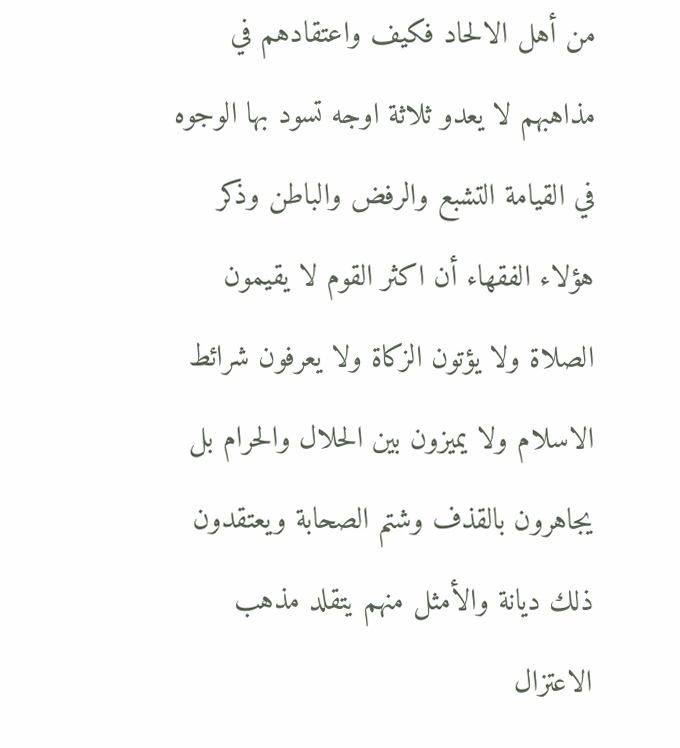من أهل الالحاد فكيف واعتقادهم في مذاهبهم لا يعدو ثلاثة اوجه تسود بها الوجوه في القيامة التشبع والرفض والباطن وذكر هؤلاء الفقهاء أن اكثر القوم لا يقيمون الصلاة ولا يؤتون الزكاة ولا يعرفون شرائط الاسلام ولا يميزون بين الحلال والحرام بل يجاهرون بالقذف وشتم الصحابة ويعتقدون ذلك ديانة والأمثل منهم يتقلد مذهب الاعتزال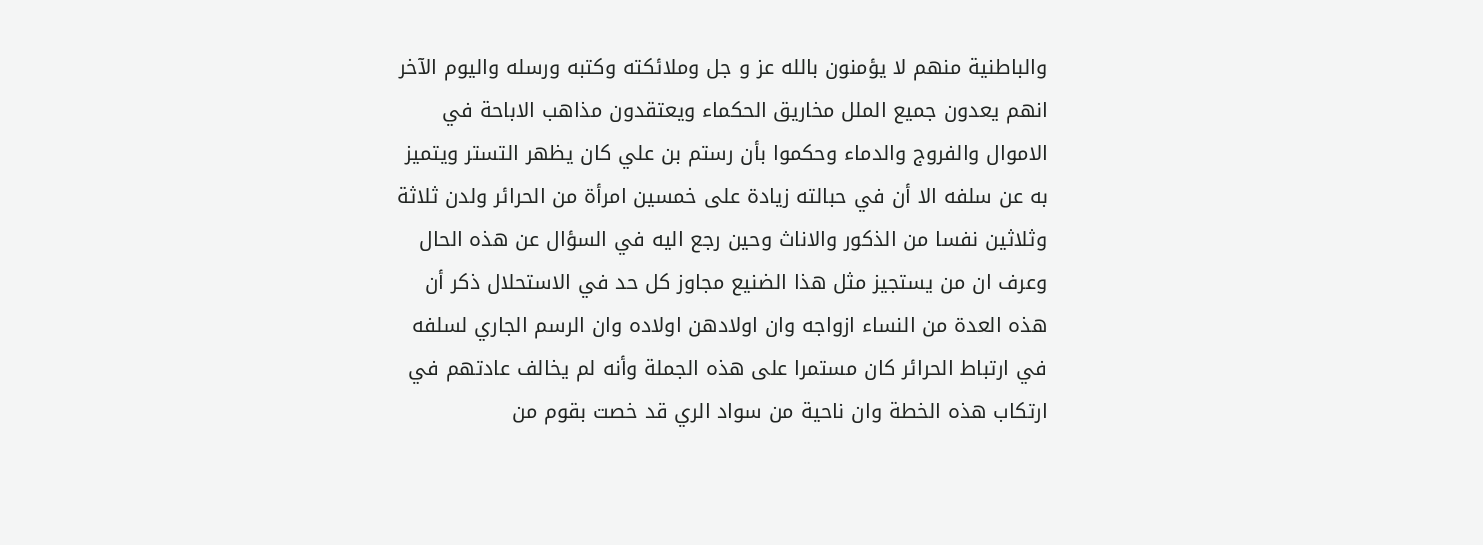والباطنية منهم لا يؤمنون بالله عز و جل وملائكته وكتبه ورسله واليوم الآخر انهم يعدون جميع الملل مخاريق الحكماء ويعتقدون مذاهب الاباحة في الاموال والفروج والدماء وحكموا بأن رستم بن علي كان يظهر التستر ويتميز به عن سلفه الا أن في حبالته زيادة على خمسين امرأة من الحرائر ولدن ثلاثة وثلاثين نفسا من الذكور والاناث وحين رجع اليه في السؤال عن هذه الحال وعرف ان من يستجيز مثل هذا الضنيع مجاوز كل حد في الاستحلال ذكر أن هذه العدة من النساء ازواجه وان اولادهن اولاده وان الرسم الجاري لسلفه في ارتباط الحرائر كان مستمرا على هذه الجملة وأنه لم يخالف عادتهم في ارتكاب هذه الخطة وان ناحية من سواد الري قد خصت بقوم من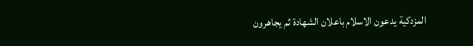المزدكية يدعون الاسلام باعلان الشهادة ثم يجاهرون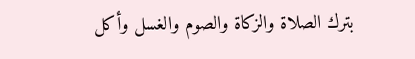بترك الصلاة والزكاة والصوم والغسل وأكل